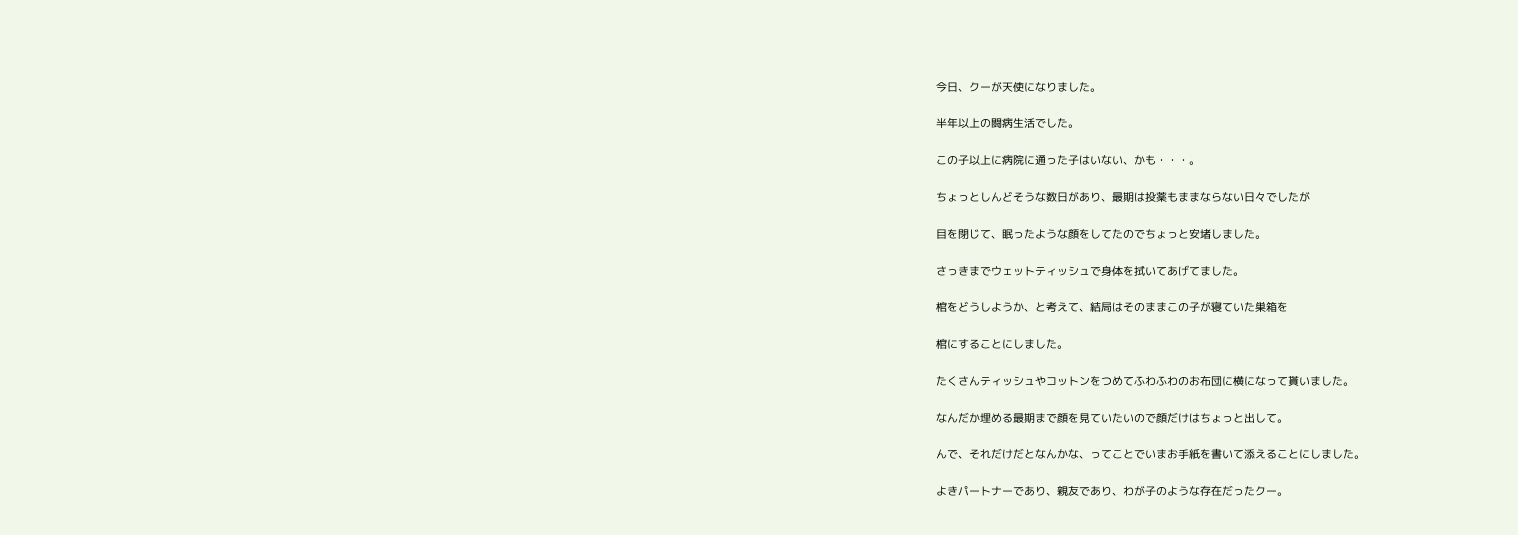今日、クーが天使になりました。

半年以上の闘病生活でした。

この子以上に病院に通った子はいない、かも・・・。

ちょっとしんどそうな数日があり、最期は投薬もままならない日々でしたが

目を閉じて、眠ったような顔をしてたのでちょっと安堵しました。

さっきまでウェットティッシュで身体を拭いてあげてました。

棺をどうしようか、と考えて、結局はそのままこの子が寝ていた巣箱を

棺にすることにしました。

たくさんティッシュやコットンをつめてふわふわのお布団に横になって貰いました。

なんだか埋める最期まで顔を見ていたいので顔だけはちょっと出して。

んで、それだけだとなんかな、ってことでいまお手紙を書いて添えることにしました。

よきパートナーであり、親友であり、わが子のような存在だったクー。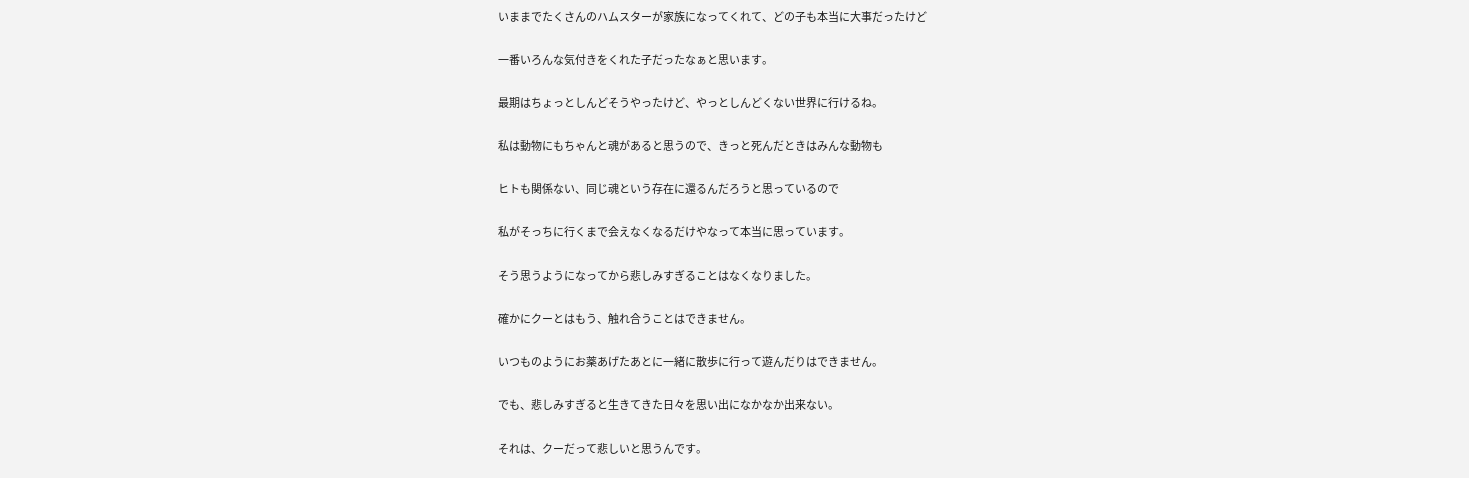いままでたくさんのハムスターが家族になってくれて、どの子も本当に大事だったけど

一番いろんな気付きをくれた子だったなぁと思います。

最期はちょっとしんどそうやったけど、やっとしんどくない世界に行けるね。

私は動物にもちゃんと魂があると思うので、きっと死んだときはみんな動物も

ヒトも関係ない、同じ魂という存在に還るんだろうと思っているので

私がそっちに行くまで会えなくなるだけやなって本当に思っています。

そう思うようになってから悲しみすぎることはなくなりました。

確かにクーとはもう、触れ合うことはできません。

いつものようにお薬あげたあとに一緒に散歩に行って遊んだりはできません。

でも、悲しみすぎると生きてきた日々を思い出になかなか出来ない。

それは、クーだって悲しいと思うんです。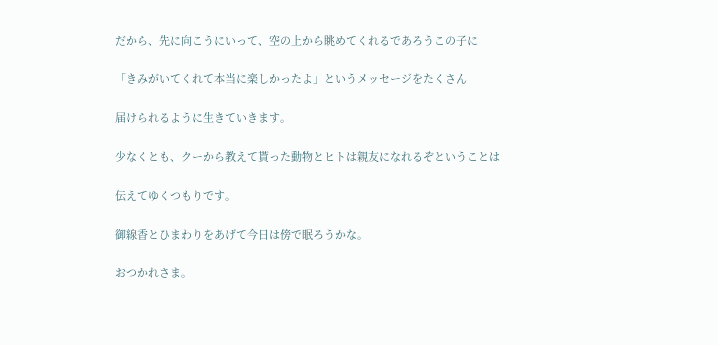だから、先に向こうにいって、空の上から眺めてくれるであろうこの子に

「きみがいてくれて本当に楽しかったよ」というメッセージをたくさん

届けられるように生きていきます。

少なくとも、クーから教えて貰った動物とヒトは親友になれるぞということは

伝えてゆくつもりです。

御線香とひまわりをあげて今日は傍で眠ろうかな。

おつかれさま。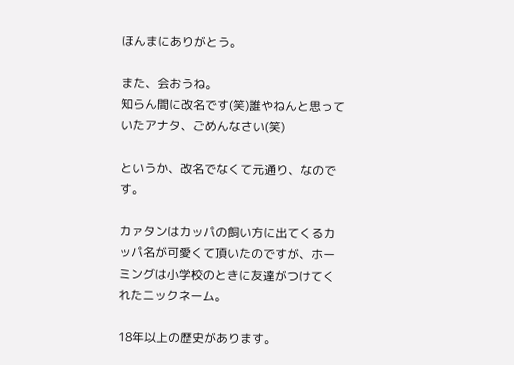ほんまにありがとう。

また、会おうね。
知らん間に改名です(笑)誰やねんと思っていたアナタ、ごめんなさい(笑)

というか、改名でなくて元通り、なのです。

カァタンはカッパの飼い方に出てくるカッパ名が可愛くて頂いたのですが、ホーミングは小学校のときに友達がつけてくれたニックネーム。

18年以上の歴史があります。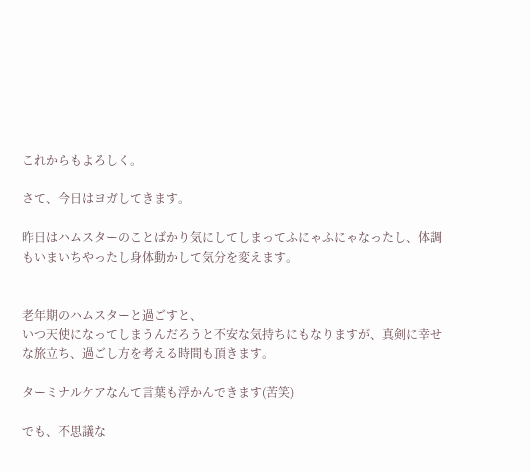これからもよろしく。

さて、今日はヨガしてきます。

昨日はハムスターのことばかり気にしてしまってふにゃふにゃなったし、体調もいまいちやったし身体動かして気分を変えます。


老年期のハムスターと過ごすと、
いつ天使になってしまうんだろうと不安な気持ちにもなりますが、真剣に幸せな旅立ち、過ごし方を考える時間も頂きます。

ターミナルケアなんて言葉も浮かんできます(苦笑)

でも、不思議な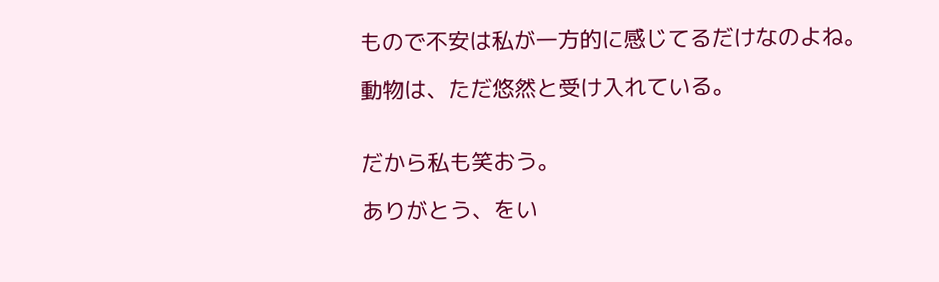もので不安は私が一方的に感じてるだけなのよね。

動物は、ただ悠然と受け入れている。


だから私も笑おう。

ありがとう、をい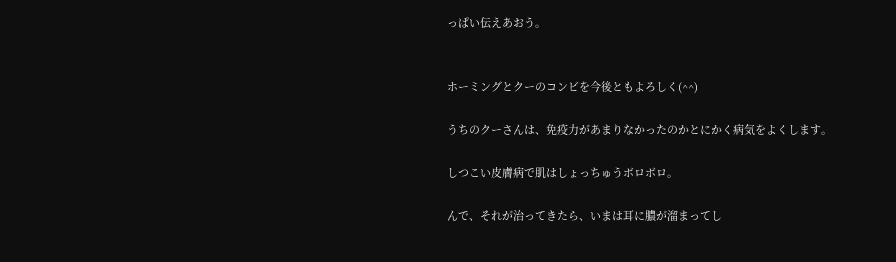っぱい伝えあおう。


ホーミングとクーのコンビを今後ともよろしく(^^)

うちのクーさんは、免疫力があまりなかったのかとにかく病気をよくします。

しつこい皮膚病で肌はしょっちゅうボロボロ。

んで、それが治ってきたら、いまは耳に膿が溜まってし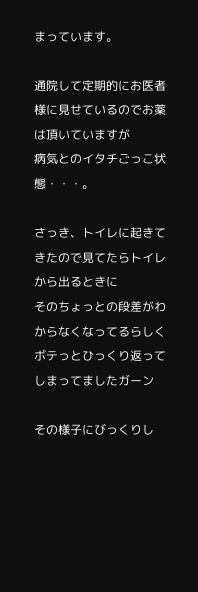まっています。

通院して定期的にお医者様に見せているのでお薬は頂いていますが
病気とのイタチごっこ状態・・・。

さっき、トイレに起きてきたので見てたらトイレから出るときに
そのちょっとの段差がわからなくなってるらしく
ボテっとひっくり返ってしまってましたガーン

その様子にびっくりし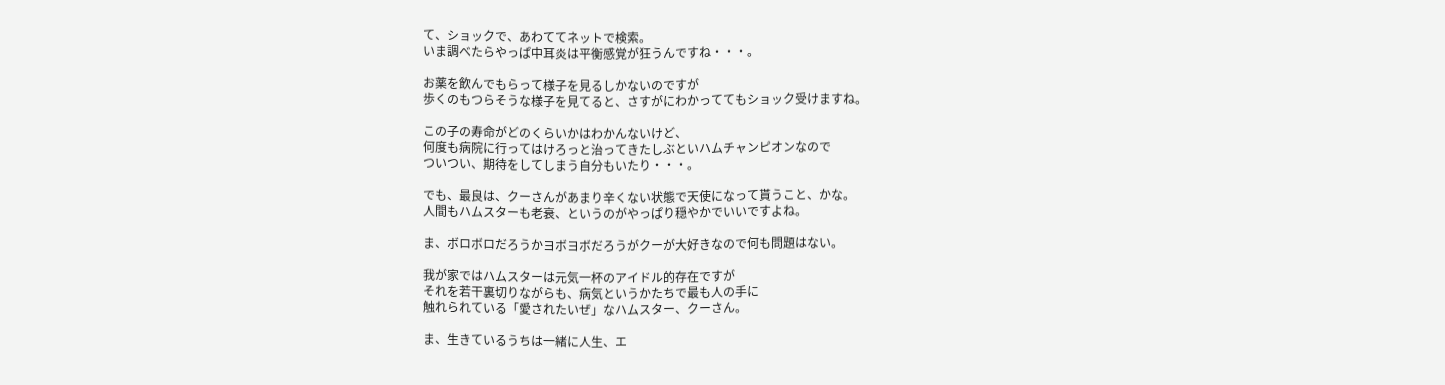て、ショックで、あわててネットで検索。
いま調べたらやっぱ中耳炎は平衡感覚が狂うんですね・・・。

お薬を飲んでもらって様子を見るしかないのですが
歩くのもつらそうな様子を見てると、さすがにわかっててもショック受けますね。

この子の寿命がどのくらいかはわかんないけど、
何度も病院に行ってはけろっと治ってきたしぶといハムチャンピオンなので
ついつい、期待をしてしまう自分もいたり・・・。

でも、最良は、クーさんがあまり辛くない状態で天使になって貰うこと、かな。
人間もハムスターも老衰、というのがやっぱり穏やかでいいですよね。

ま、ボロボロだろうかヨボヨボだろうがクーが大好きなので何も問題はない。

我が家ではハムスターは元気一杯のアイドル的存在ですが
それを若干裏切りながらも、病気というかたちで最も人の手に
触れられている「愛されたいぜ」なハムスター、クーさん。

ま、生きているうちは一緒に人生、エ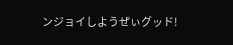ンジョイしようぜぃグッド!